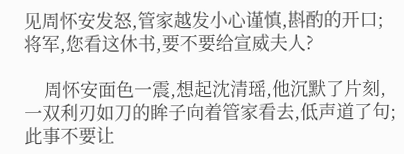见周怀安发怒,管家越发小心谨慎,斟酌的开口;将军,您看这休书,要不要给宣威夫人?

    周怀安面色一震,想起沈清瑶,他沉默了片刻,一双利刃如刀的眸子向着管家看去,低声道了句;此事不要让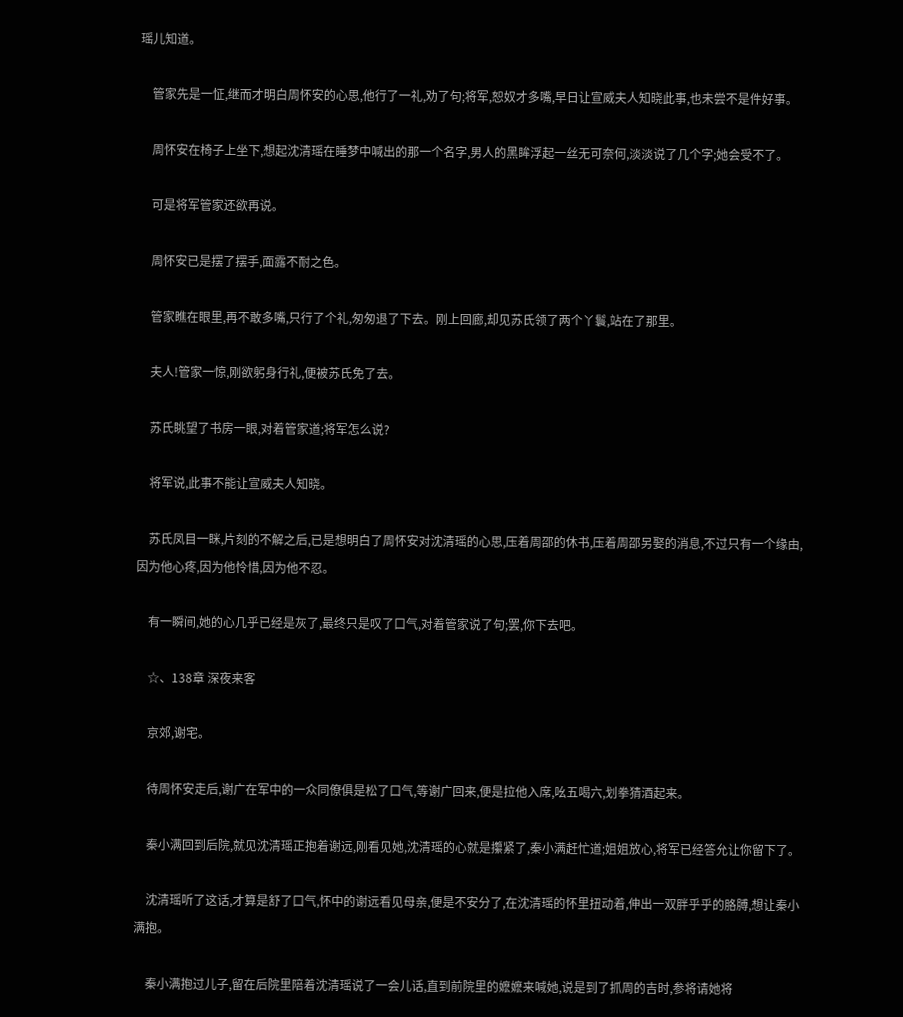瑶儿知道。

    管家先是一怔,继而才明白周怀安的心思,他行了一礼,劝了句;将军,恕奴才多嘴,早日让宣威夫人知晓此事,也未尝不是件好事。

    周怀安在椅子上坐下,想起沈清瑶在睡梦中喊出的那一个名字,男人的黑眸浮起一丝无可奈何,淡淡说了几个字;她会受不了。

    可是将军管家还欲再说。

    周怀安已是摆了摆手,面露不耐之色。

    管家瞧在眼里,再不敢多嘴,只行了个礼,匆匆退了下去。刚上回廊,却见苏氏领了两个丫鬟,站在了那里。

    夫人!管家一惊,刚欲躬身行礼,便被苏氏免了去。

    苏氏眺望了书房一眼,对着管家道;将军怎么说?

    将军说,此事不能让宣威夫人知晓。

    苏氏凤目一眯,片刻的不解之后,已是想明白了周怀安对沈清瑶的心思,压着周邵的休书,压着周邵另娶的消息,不过只有一个缘由,因为他心疼,因为他怜惜,因为他不忍。

    有一瞬间,她的心几乎已经是灰了,最终只是叹了口气,对着管家说了句;罢,你下去吧。

    ☆、138章 深夜来客

    京郊,谢宅。

    待周怀安走后,谢广在军中的一众同僚俱是松了口气,等谢广回来,便是拉他入席,吆五喝六,划拳猜酒起来。

    秦小满回到后院,就见沈清瑶正抱着谢远,刚看见她,沈清瑶的心就是攥紧了,秦小满赶忙道;姐姐放心,将军已经答允让你留下了。

    沈清瑶听了这话,才算是舒了口气,怀中的谢远看见母亲,便是不安分了,在沈清瑶的怀里扭动着,伸出一双胖乎乎的胳膊,想让秦小满抱。

    秦小满抱过儿子,留在后院里陪着沈清瑶说了一会儿话,直到前院里的嬷嬷来喊她,说是到了抓周的吉时,参将请她将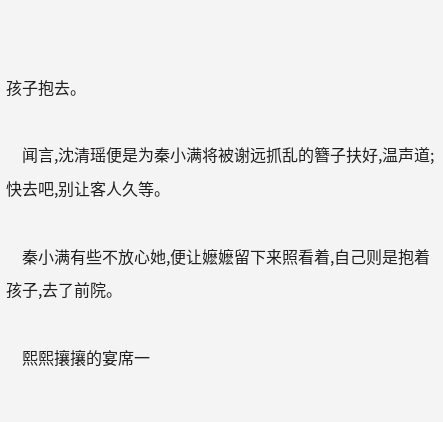孩子抱去。

    闻言,沈清瑶便是为秦小满将被谢远抓乱的簪子扶好,温声道;快去吧,别让客人久等。

    秦小满有些不放心她,便让嬷嬷留下来照看着,自己则是抱着孩子,去了前院。

    熙熙攘攘的宴席一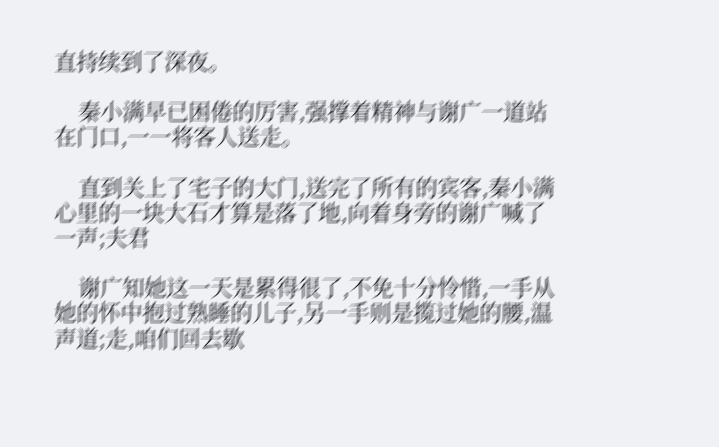直持续到了深夜。

    秦小满早已困倦的厉害,强撑着精神与谢广一道站在门口,一一将客人送走。

    直到关上了宅子的大门,送完了所有的宾客,秦小满心里的一块大石才算是落了地,向着身旁的谢广喊了一声;夫君

    谢广知她这一天是累得很了,不免十分怜惜,一手从她的怀中抱过熟睡的儿子,另一手则是揽过她的腰,温声道;走,咱们回去歇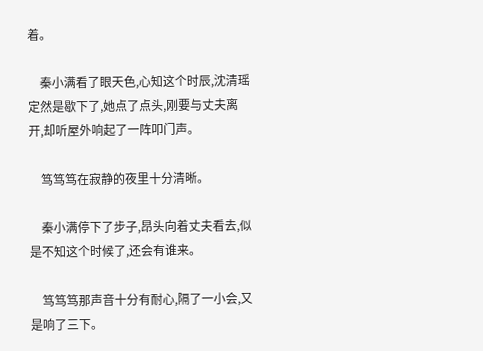着。

    秦小满看了眼天色,心知这个时辰,沈清瑶定然是歇下了,她点了点头,刚要与丈夫离开,却听屋外响起了一阵叩门声。

    笃笃笃在寂静的夜里十分清晰。

    秦小满停下了步子,昂头向着丈夫看去,似是不知这个时候了,还会有谁来。

    笃笃笃那声音十分有耐心,隔了一小会,又是响了三下。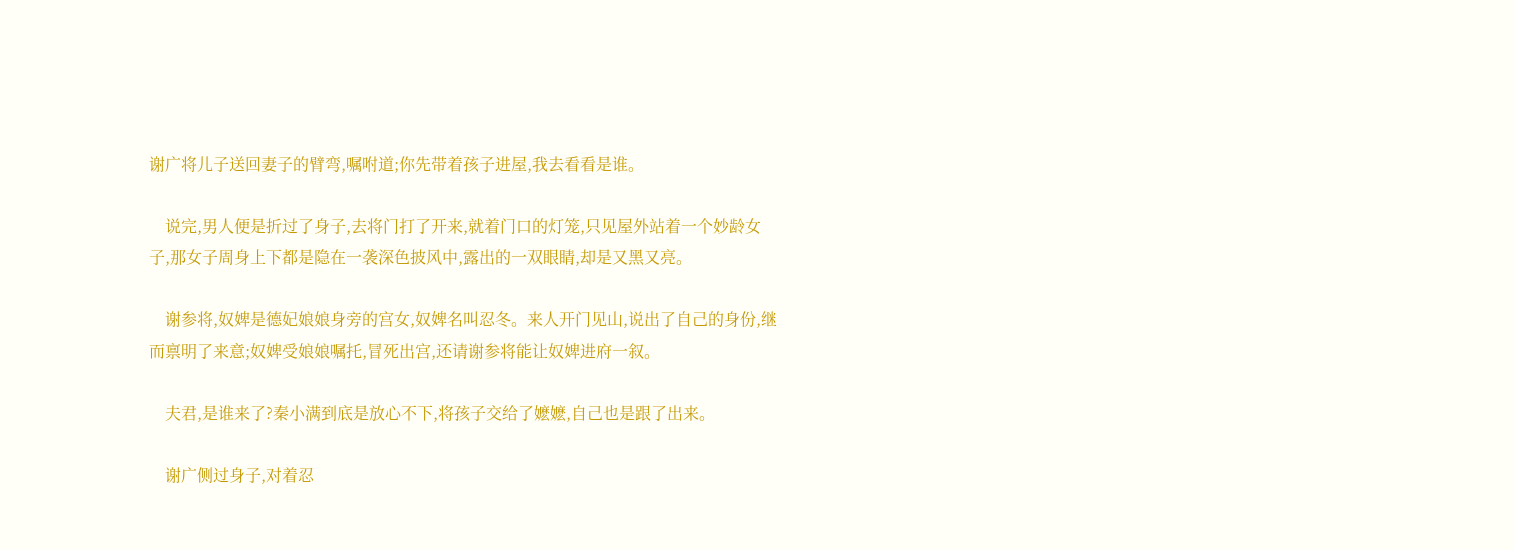谢广将儿子送回妻子的臂弯,嘱咐道;你先带着孩子进屋,我去看看是谁。

    说完,男人便是折过了身子,去将门打了开来,就着门口的灯笼,只见屋外站着一个妙龄女子,那女子周身上下都是隐在一袭深色披风中,露出的一双眼睛,却是又黑又亮。

    谢参将,奴婢是德妃娘娘身旁的宫女,奴婢名叫忍冬。来人开门见山,说出了自己的身份,继而禀明了来意;奴婢受娘娘嘱托,冒死出宫,还请谢参将能让奴婢进府一叙。

    夫君,是谁来了?秦小满到底是放心不下,将孩子交给了嬷嬷,自己也是跟了出来。

    谢广侧过身子,对着忍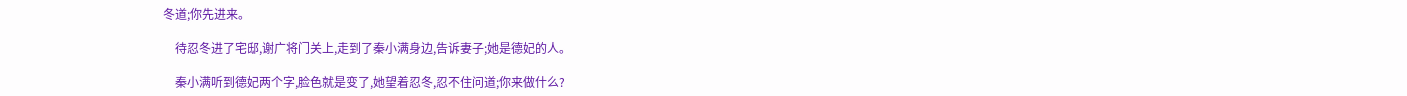冬道;你先进来。

    待忍冬进了宅邸,谢广将门关上,走到了秦小满身边,告诉妻子;她是德妃的人。

    秦小满听到德妃两个字,脸色就是变了,她望着忍冬,忍不住问道;你来做什么?